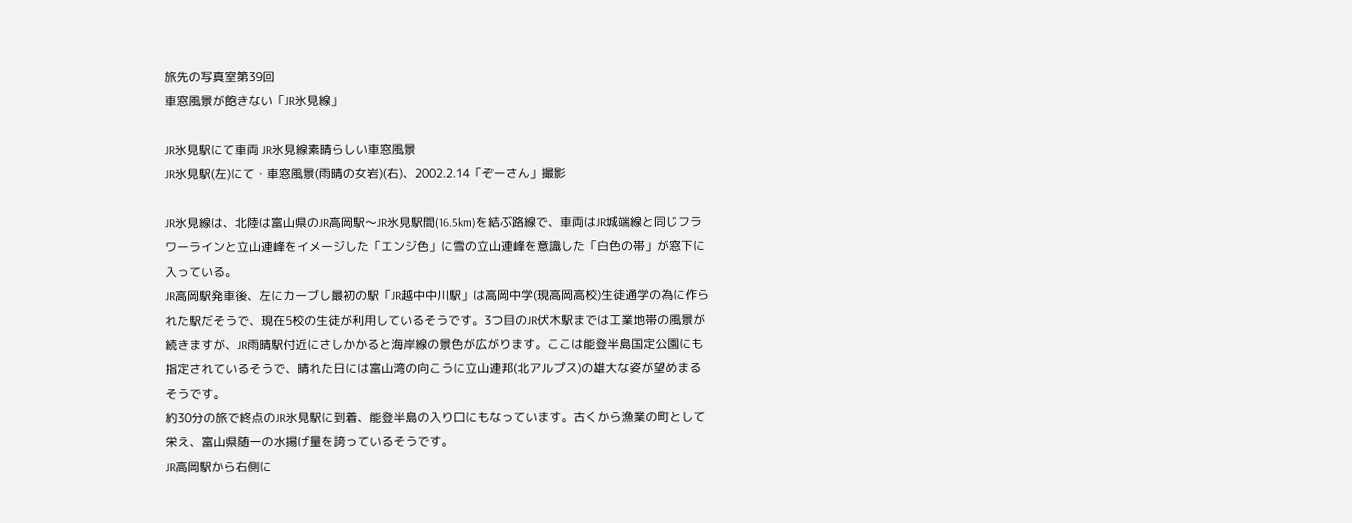旅先の写真室第39回
車窓風景が飽きない「JR氷見線」

JR氷見駅にて車両 JR氷見線素晴らしい車窓風景
JR氷見駅(左)にて・車窓風景(雨晴の女岩)(右)、2002.2.14「ぞーさん」撮影

JR氷見線は、北陸は富山県のJR高岡駅〜JR氷見駅間(16.5km)を結ぶ路線で、車両はJR城端線と同じフラワーラインと立山連峰をイメージした「エンジ色」に雪の立山連峰を意識した「白色の帯」が窓下に入っている。
JR高岡駅発車後、左にカーブし最初の駅「JR越中中川駅」は高岡中学(現高岡高校)生徒通学の為に作られた駅だそうで、現在5校の生徒が利用しているそうです。3つ目のJR伏木駅までは工業地帯の風景が続きますが、JR雨晴駅付近にさしかかると海岸線の景色が広がります。ここは能登半島国定公園にも指定されているそうで、晴れた日には富山湾の向こうに立山連邦(北アルプス)の雄大な姿が望めまるそうです。
約30分の旅で終点のJR氷見駅に到着、能登半島の入り口にもなっています。古くから漁業の町として栄え、富山県随一の水揚げ量を誇っているそうです。
JR高岡駅から右側に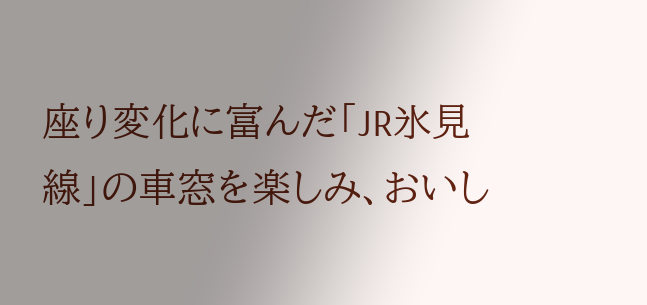座り変化に富んだ「JR氷見線」の車窓を楽しみ、おいし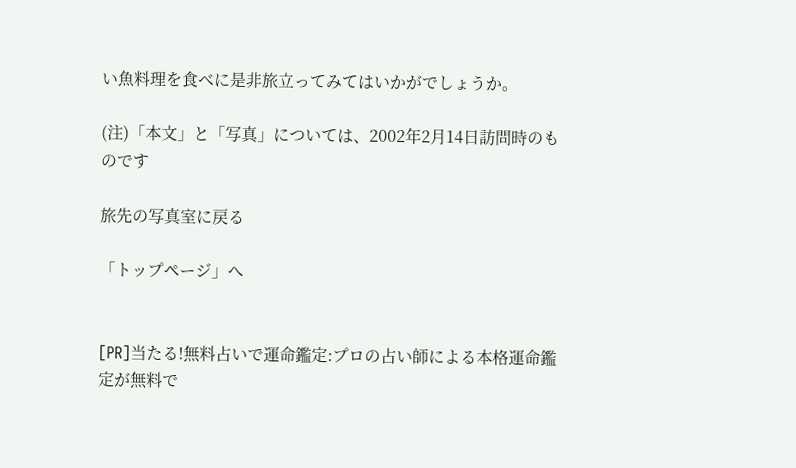い魚料理を食べに是非旅立ってみてはいかがでしょうか。

(注)「本文」と「写真」については、2002年2月14日訪問時のものです

旅先の写真室に戻る

「トップページ」へ


[PR]当たる!無料占いで運命鑑定:プロの占い師による本格運命鑑定が無料で